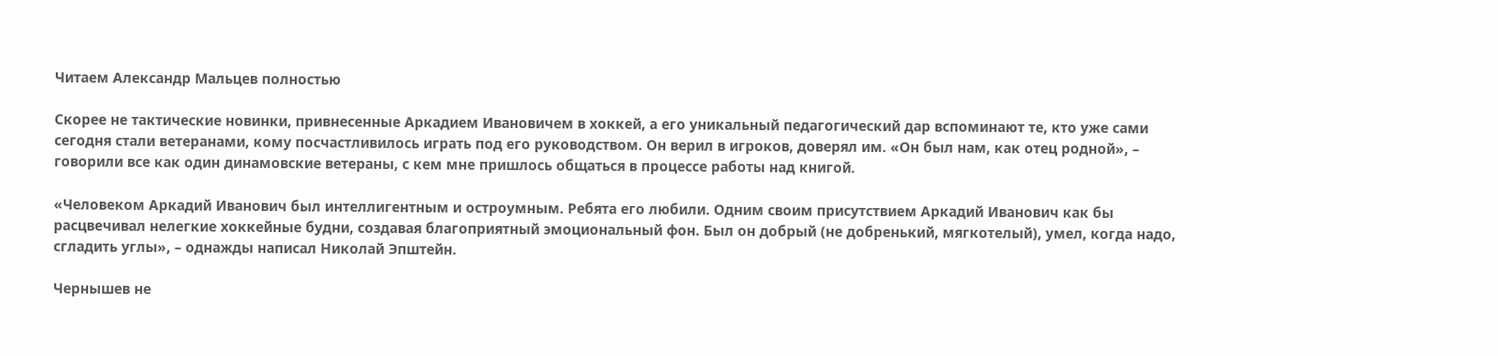Читаем Александр Мальцев полностью

Скорее не тактические новинки, привнесенные Аркадием Ивановичем в хоккей, а его уникальный педагогический дар вспоминают те, кто уже сами сегодня стали ветеранами, кому посчастливилось играть под его руководством. Он верил в игроков, доверял им. «Он был нам, как отец родной», – говорили все как один динамовские ветераны, с кем мне пришлось общаться в процессе работы над книгой.

«Человеком Аркадий Иванович был интеллигентным и остроумным. Ребята его любили. Одним своим присутствием Аркадий Иванович как бы расцвечивал нелегкие хоккейные будни, создавая благоприятный эмоциональный фон. Был он добрый (не добренький, мягкотелый), умел, когда надо, сгладить углы», – однажды написал Николай Эпштейн.

Чернышев не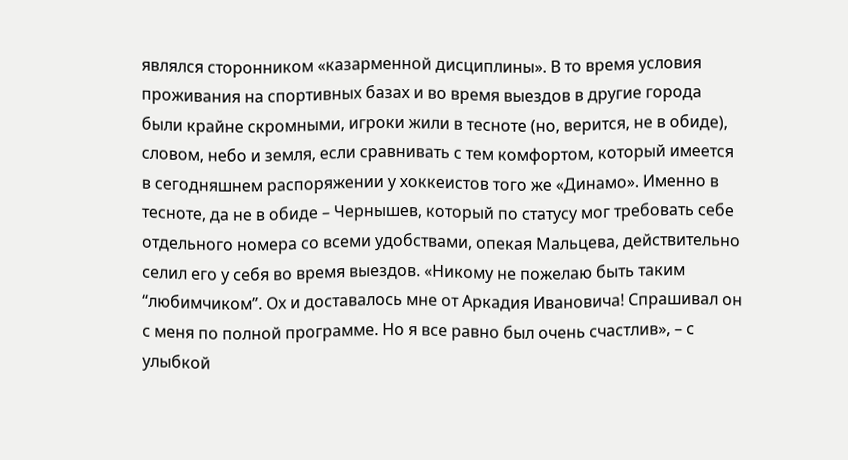являлся сторонником «казарменной дисциплины». В то время условия проживания на спортивных базах и во время выездов в другие города были крайне скромными, игроки жили в тесноте (но, верится, не в обиде), словом, небо и земля, если сравнивать с тем комфортом, который имеется в сегодняшнем распоряжении у хоккеистов того же «Динамо». Именно в тесноте, да не в обиде – Чернышев, который по статусу мог требовать себе отдельного номера со всеми удобствами, опекая Мальцева, действительно селил его у себя во время выездов. «Никому не пожелаю быть таким “любимчиком”. Ох и доставалось мне от Аркадия Ивановича! Спрашивал он с меня по полной программе. Но я все равно был очень счастлив», – с улыбкой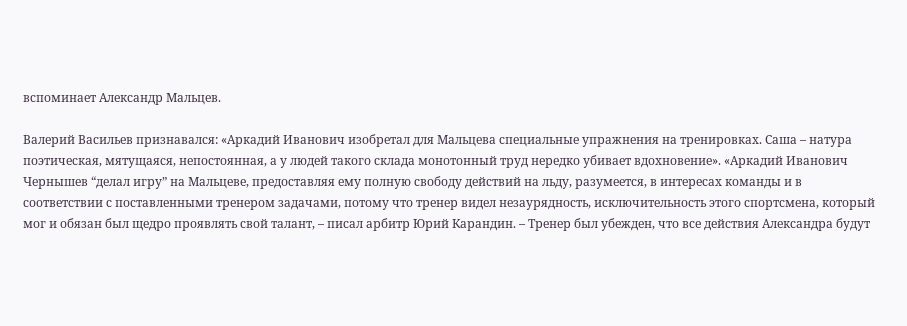вспоминает Александр Мальцев.

Валерий Васильев признавался: «Аркадий Иванович изобретал для Мальцева специальные упражнения на тренировках. Саша – натура поэтическая, мятущаяся, непостоянная, а у людей такого склада монотонный труд нередко убивает вдохновение». «Аркадий Иванович Чернышев “делал игру” на Мальцеве, предоставляя ему полную свободу действий на льду, разумеется, в интересах команды и в соответствии с поставленными тренером задачами, потому что тренер видел незаурядность, исключительность этого спортсмена, который мог и обязан был щедро проявлять свой талант, – писал арбитр Юрий Карандин. – Тренер был убежден, что все действия Александра будут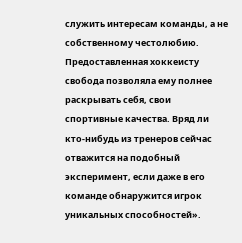служить интересам команды, а не собственному честолюбию. Предоставленная хоккеисту свобода позволяла ему полнее раскрывать себя, свои спортивные качества. Вряд ли кто-нибудь из тренеров сейчас отважится на подобный эксперимент, если даже в его команде обнаружится игрок уникальных способностей».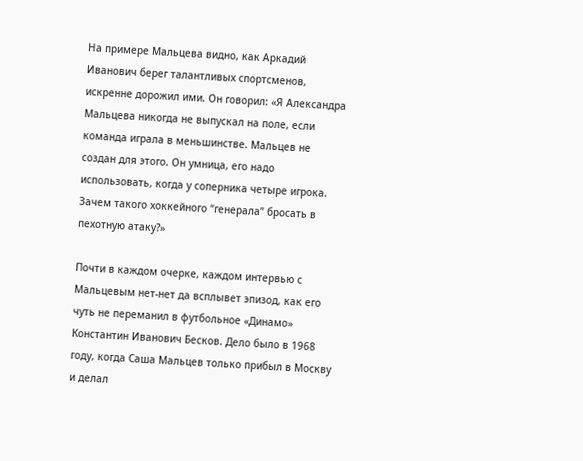На примере Мальцева видно, как Аркадий Иванович берег талантливых спортсменов, искренне дорожил ими. Он говорил: «Я Александра Мальцева никогда не выпускал на поле, если команда играла в меньшинстве. Мальцев не создан для этого. Он умница, его надо использовать, когда у соперника четыре игрока. Зачем такого хоккейного “генерала” бросать в пехотную атаку?»

Почти в каждом очерке, каждом интервью с Мальцевым нет-нет да всплывет эпизод, как его чуть не переманил в футбольное «Динамо» Константин Иванович Бесков. Дело было в 1968 году, когда Саша Мальцев только прибыл в Москву и делал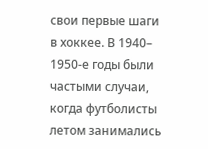свои первые шаги в хоккее. В 1940– 1950-е годы были частыми случаи, когда футболисты летом занимались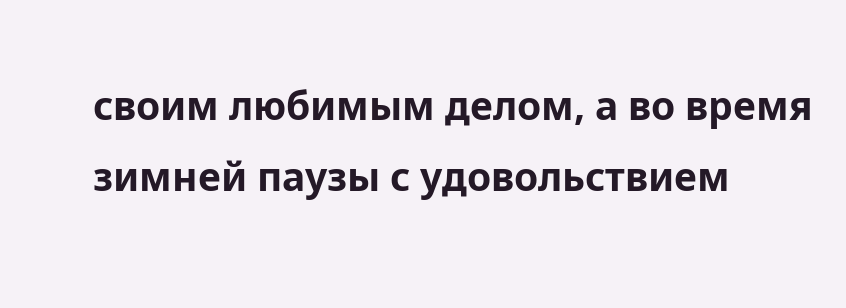своим любимым делом, а во время зимней паузы с удовольствием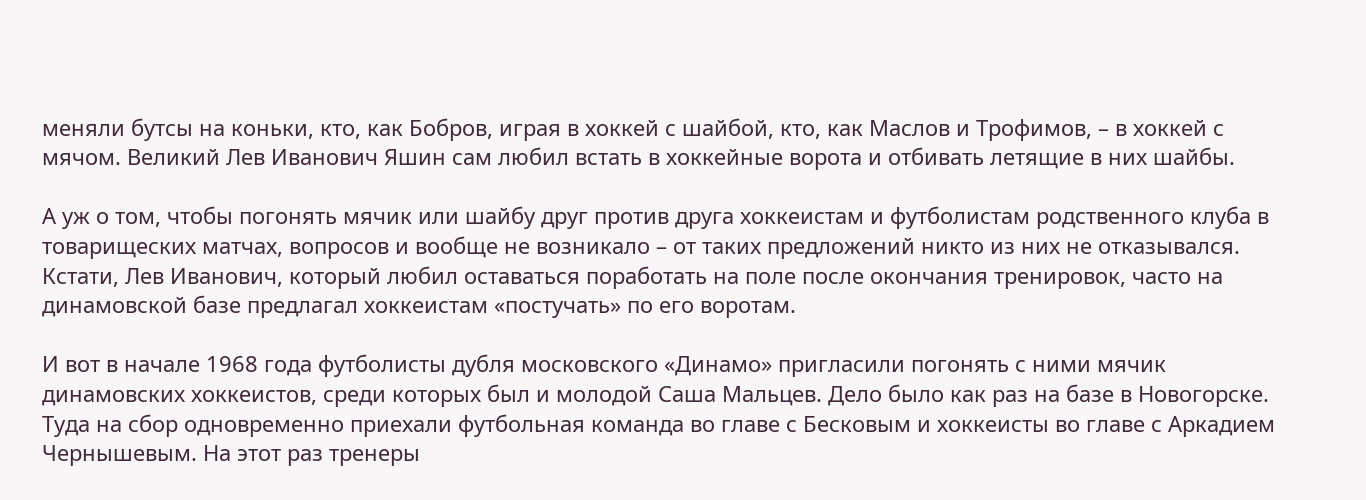меняли бутсы на коньки, кто, как Бобров, играя в хоккей с шайбой, кто, как Маслов и Трофимов, – в хоккей с мячом. Великий Лев Иванович Яшин сам любил встать в хоккейные ворота и отбивать летящие в них шайбы.

А уж о том, чтобы погонять мячик или шайбу друг против друга хоккеистам и футболистам родственного клуба в товарищеских матчах, вопросов и вообще не возникало – от таких предложений никто из них не отказывался. Кстати, Лев Иванович, который любил оставаться поработать на поле после окончания тренировок, часто на динамовской базе предлагал хоккеистам «постучать» по его воротам.

И вот в начале 1968 года футболисты дубля московского «Динамо» пригласили погонять с ними мячик динамовских хоккеистов, среди которых был и молодой Саша Мальцев. Дело было как раз на базе в Новогорске. Туда на сбор одновременно приехали футбольная команда во главе с Бесковым и хоккеисты во главе с Аркадием Чернышевым. На этот раз тренеры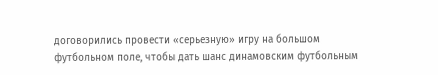договорились провести «серьезную» игру на большом футбольном поле, чтобы дать шанс динамовским футбольным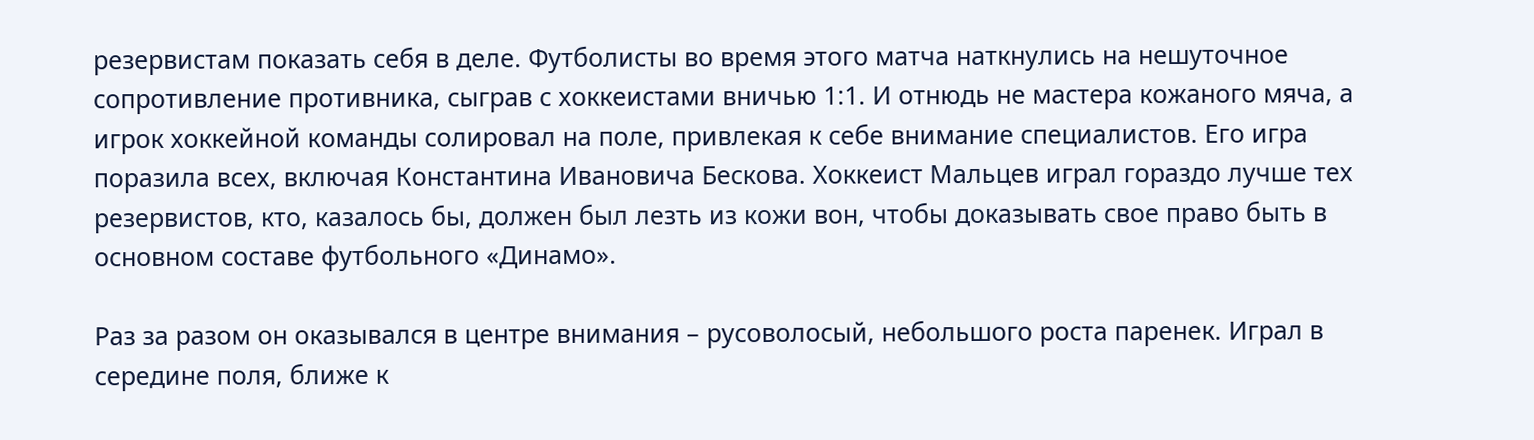резервистам показать себя в деле. Футболисты во время этого матча наткнулись на нешуточное сопротивление противника, сыграв с хоккеистами вничью 1:1. И отнюдь не мастера кожаного мяча, а игрок хоккейной команды солировал на поле, привлекая к себе внимание специалистов. Его игра поразила всех, включая Константина Ивановича Бескова. Хоккеист Мальцев играл гораздо лучше тех резервистов, кто, казалось бы, должен был лезть из кожи вон, чтобы доказывать свое право быть в основном составе футбольного «Динамо».

Раз за разом он оказывался в центре внимания – русоволосый, небольшого роста паренек. Играл в середине поля, ближе к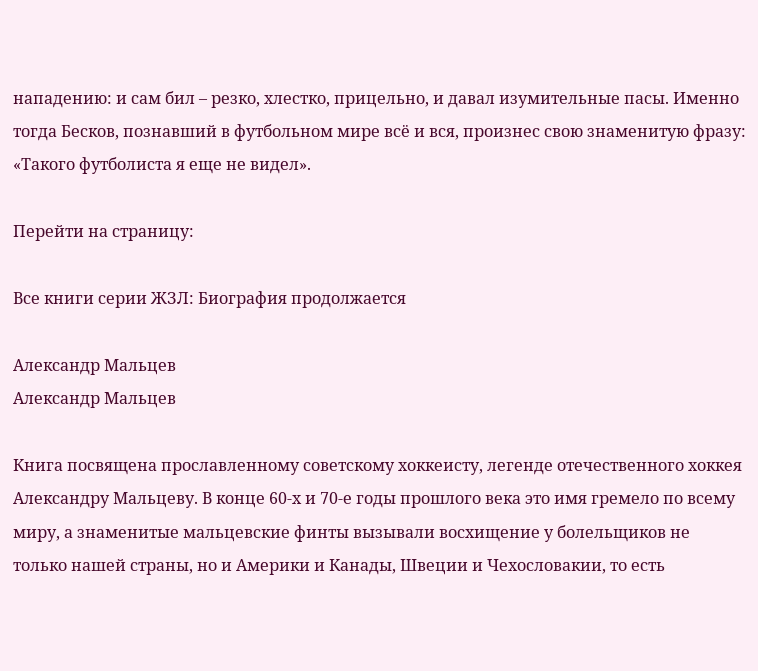нападению: и сам бил – резко, хлестко, прицельно, и давал изумительные пасы. Именно тогда Бесков, познавший в футбольном мире всё и вся, произнес свою знаменитую фразу: «Такого футболиста я еще не видел».

Перейти на страницу:

Все книги серии ЖЗЛ: Биография продолжается

Александр Мальцев
Александр Мальцев

Книга посвящена прославленному советскому хоккеисту, легенде отечественного хоккея Александру Мальцеву. В конце 60-х и 70-е годы прошлого века это имя гремело по всему миру, а знаменитые мальцевские финты вызывали восхищение у болельщиков не только нашей страны, но и Америки и Канады, Швеции и Чехословакии, то есть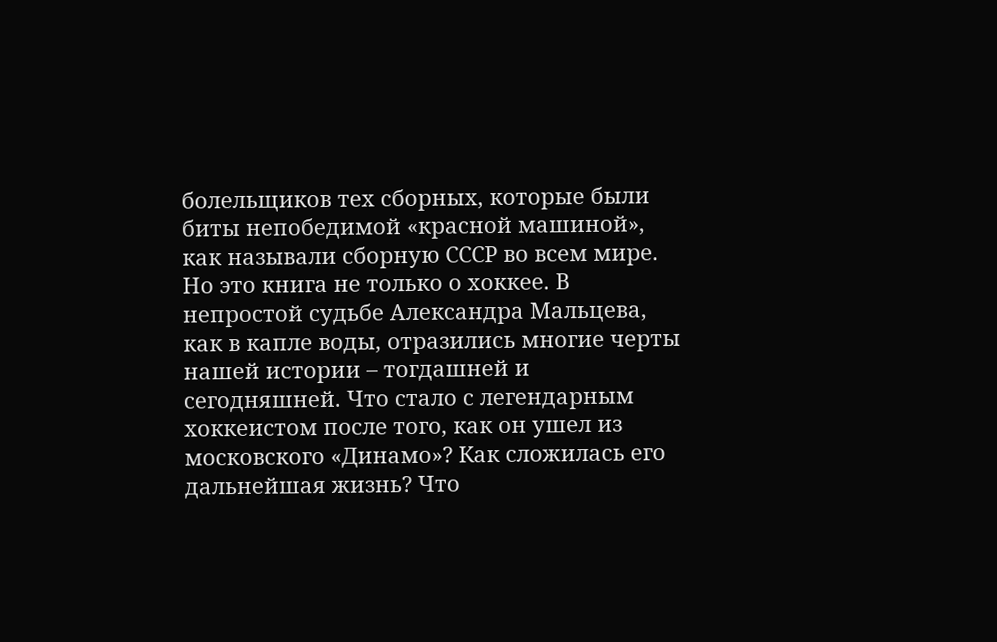болельщиков тех сборных, которые были биты непобедимой «красной машиной», как называли сборную СССР во всем мире. Но это книга не только о хоккее. В непростой судьбе Александра Мальцева, как в капле воды, отразились многие черты нашей истории – тогдашней и сегодняшней. Что стало с легендарным хоккеистом после того, как он ушел из московского «Динамо»? Как сложилась его дальнейшая жизнь? Что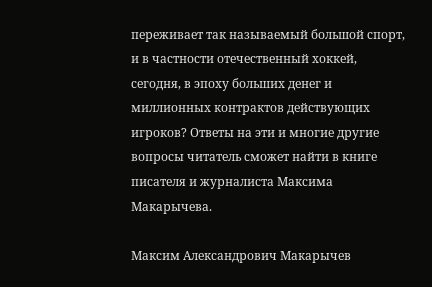переживает так называемый большой спорт, и в частности отечественный хоккей, сегодня, в эпоху больших денег и миллионных контрактов действующих игроков? Ответы на эти и многие другие вопросы читатель сможет найти в книге писателя и журналиста Максима Макарычева.

Максим Александрович Макарычев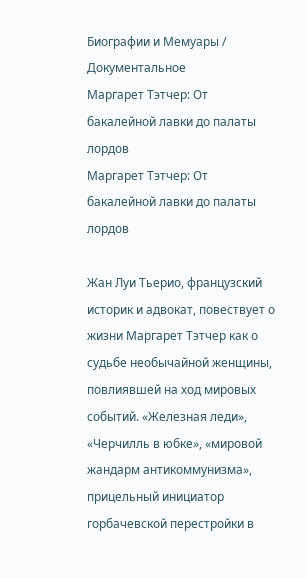Биографии и Мемуары / Документальное
Маргарет Тэтчер: От бакалейной лавки до палаты лордов
Маргарет Тэтчер: От бакалейной лавки до палаты лордов

Жан Луи Тьерио, французский историк и адвокат, повествует о жизни Маргарет Тэтчер как о судьбе необычайной женщины, повлиявшей на ход мировых событий. «Железная леди», «Черчилль в юбке», «мировой жандарм антикоммунизма», прицельный инициатор горбачевской перестройки в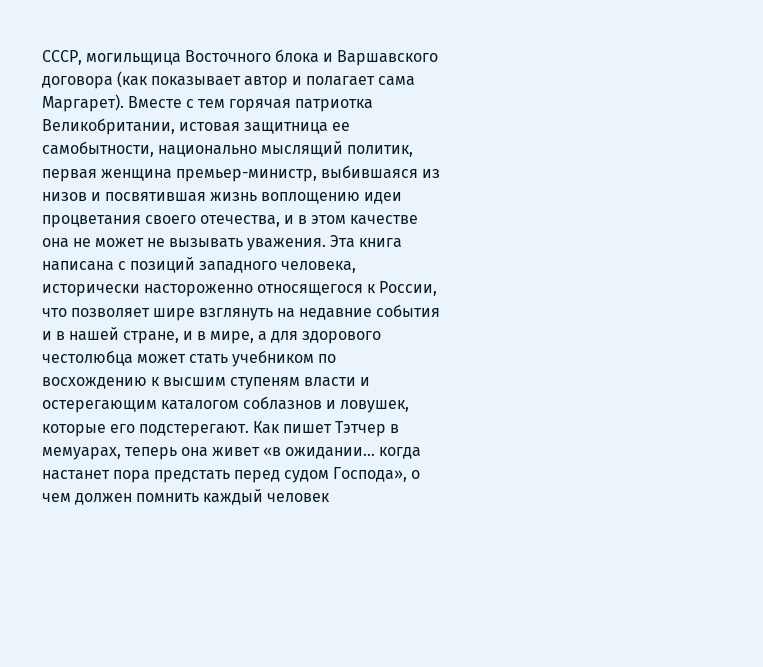СССР, могильщица Восточного блока и Варшавского договора (как показывает автор и полагает сама Маргарет). Вместе с тем горячая патриотка Великобритании, истовая защитница ее самобытности, национально мыслящий политик, первая женщина премьер-министр, выбившаяся из низов и посвятившая жизнь воплощению идеи процветания своего отечества, и в этом качестве она не может не вызывать уважения. Эта книга написана с позиций западного человека, исторически настороженно относящегося к России, что позволяет шире взглянуть на недавние события и в нашей стране, и в мире, а для здорового честолюбца может стать учебником по восхождению к высшим ступеням власти и остерегающим каталогом соблазнов и ловушек, которые его подстерегают. Как пишет Тэтчер в мемуарах, теперь она живет «в ожидании… когда настанет пора предстать перед судом Господа», о чем должен помнить каждый человек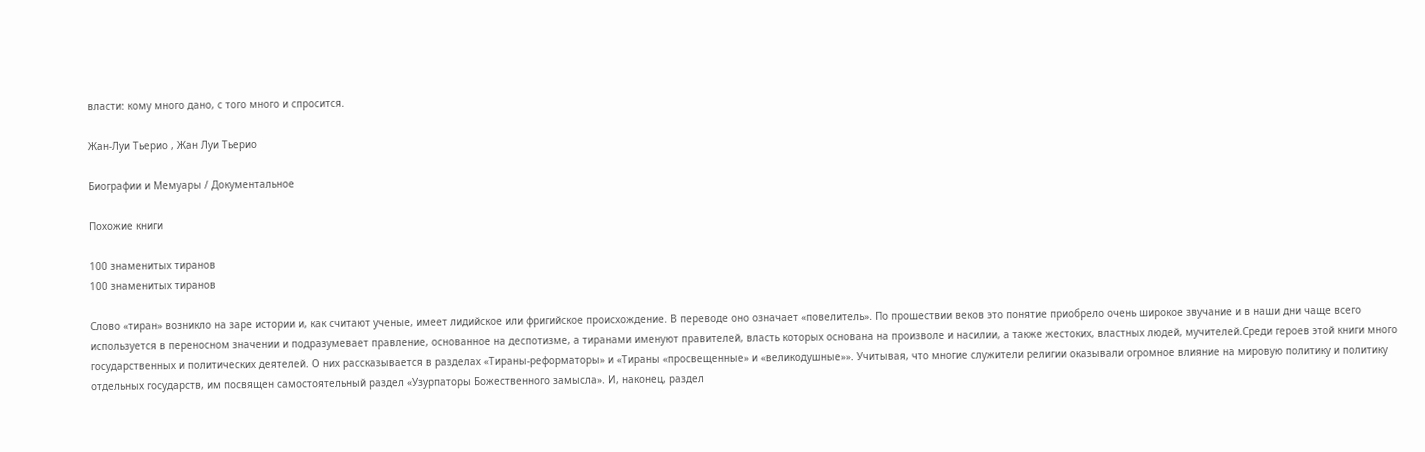власти: кому много дано, с того много и спросится.

Жан-Луи Тьерио , Жан Луи Тьерио

Биографии и Мемуары / Документальное

Похожие книги

100 знаменитых тиранов
100 знаменитых тиранов

Слово «тиран» возникло на заре истории и, как считают ученые, имеет лидийское или фригийское происхождение. В переводе оно означает «повелитель». По прошествии веков это понятие приобрело очень широкое звучание и в наши дни чаще всего используется в переносном значении и подразумевает правление, основанное на деспотизме, а тиранами именуют правителей, власть которых основана на произволе и насилии, а также жестоких, властных людей, мучителей.Среди героев этой книги много государственных и политических деятелей. О них рассказывается в разделах «Тираны-реформаторы» и «Тираны «просвещенные» и «великодушные»». Учитывая, что многие служители религии оказывали огромное влияние на мировую политику и политику отдельных государств, им посвящен самостоятельный раздел «Узурпаторы Божественного замысла». И, наконец, раздел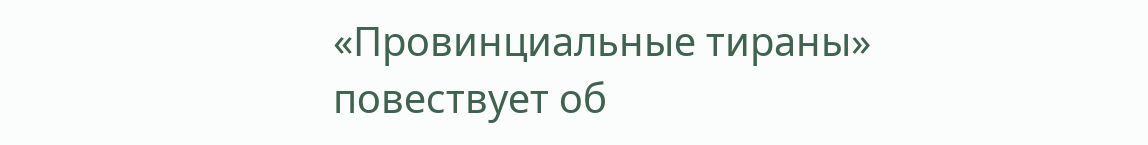«Провинциальные тираны» повествует об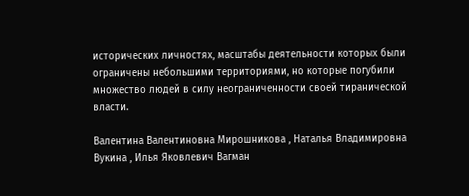исторических личностях, масштабы деятельности которых были ограничены небольшими территориями, но которые погубили множество людей в силу неограниченности своей тиранической власти.

Валентина Валентиновна Мирошникова , Наталья Владимировна Вукина , Илья Яковлевич Вагман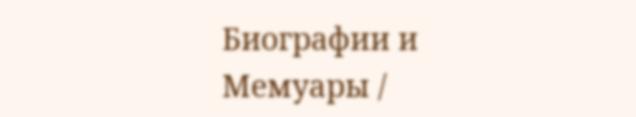Биографии и Мемуары /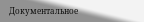Документальное